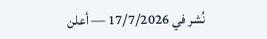نُشر في 17/7/2026 — أعلن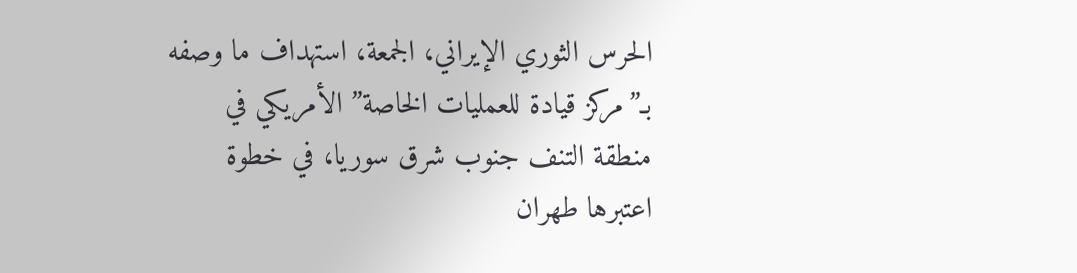الحرس الثوري الإيراني، الجمعة، استهداف ما وصفه بـ”مركز قيادة للعمليات الخاصة” الأمريكي في منطقة التنف جنوب شرق سوريا، في خطوة اعتبرها طهران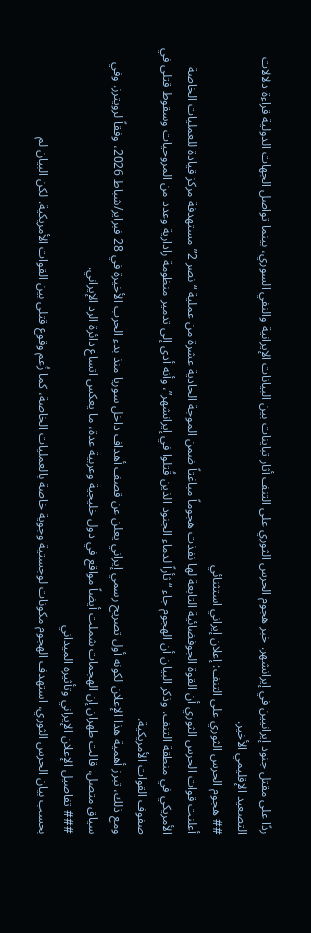ردًا على مقتل جنود إيرانيين في إيرانشهر. خبر هجوم الحرس الثوري على التنف أثار تباينات بين البيانات الإيرانية والنفي السوري، بينما تواصل الجهات الدولية قراءة دلالات التصعيد الإقليمي الأخير.
## هجوم الحرس الثوري على التنف: إعلان إيراني استثنائي
أعلنت قوات الحرس الثوري أن القوة الجوفضائية التابعة لها نفذت هجوماً مباغتاً ضمن الموجة الحادية عشرة من عملية “نصر 2” مستهدفة مركز قيادة للعمليات الخاصة الأمريكي في منطقة التنف. وذكر البيان أن الهجوم جاء “ثأراً لدماء الجنود الذين قُتلوا في إيرانشهر”، وأنه أدى إلى تدمير منظومة رادارية وعدد من المروحيات وسقوط قتلى في صفوف القوات الأمريكية.
ومع ذلك، تبرز أهمية هذا الإعلان لكونه أول تصريح رسمي إيراني يعلن عن قصف أهداف داخل سوريا منذ بدء الحرب الأخيرة في 28 فبراير/شباط 2026، وفقاً لرويترز. وفي سياق متصل، قالت طهران إن الهجمات شملت أيضاً مواقع في دول خليجية وعربية عدة، ما يعكس اتساع دائرة الرد الإيراني.
### تفاصيل الإعلان الإيراني وتأثيره الميداني
بحسب بيان الحرس الثوري، استهدف الهجوم مكونات لوجستية وجوية خاصة بالعمليات الخاصة، كما زُعم وقوع قتلى بين القوات الأمريكية. لكن البيان لم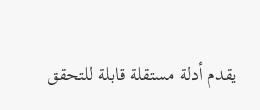يقدم أدلة مستقلة قابلة للتحقق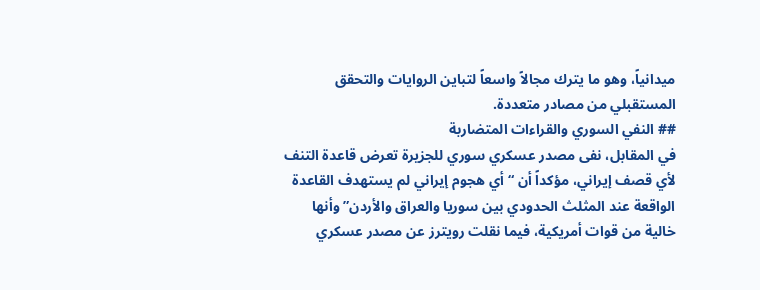ميدانياً، وهو ما يترك مجالاً واسعاً لتباين الروايات والتحقق المستقبلي من مصادر متعددة.
## النفي السوري والقراءات المتضاربة
في المقابل، نفى مصدر عسكري سوري للجزيرة تعرض قاعدة التنف لأي قصف إيراني، مؤكداً أن “أي هجوم إيراني لم يستهدف القاعدة الواقعة عند المثلث الحدودي بين سوريا والعراق والأردن” وأنها خالية من قوات أمريكية، فيما نقلت رويترز عن مصدر عسكري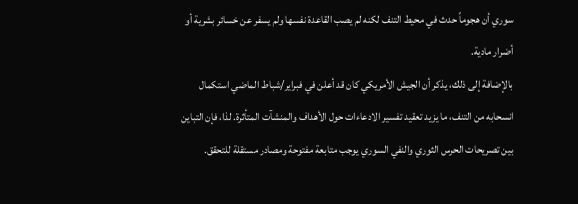سوري أن هجوماً حدث في محيط التنف لكنه لم يصب القاعدة نفسها ولم يسفر عن خسائر بشرية أو أضرار مادية.
بالإضافة إلى ذلك، يذكر أن الجيش الأمريكي كان قد أعلن في فبراير/شباط الماضي استكمال انسحابه من التنف، ما يزيد تعقيد تفسير الادعاءات حول الأهداف والمنشآت المتأثرة. لذا، فإن التباين بين تصريحات الحرس الثوري والنفي السوري يوجب متابعة مفتوحة ومصادر مستقلة للتحقق.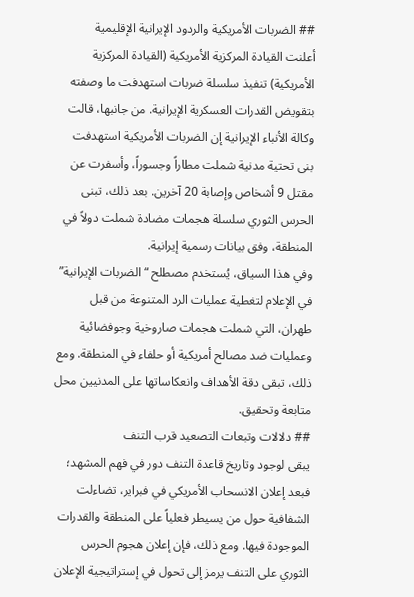## الضربات الأمريكية والردود الإيرانية الإقليمية
أعلنت القيادة المركزية الأمريكية (القيادة المركزية الأمريكية) تنفيذ سلسلة ضربات استهدفت ما وصفته بتقويض القدرات العسكرية الإيرانية. من جانبها، قالت وكالة الأنباء الإيرانية إن الضربات الأمريكية استهدفت بنى تحتية مدنية شملت مطاراً وجسوراً، وأسفرت عن مقتل 9 أشخاص وإصابة 20 آخرين. بعد ذلك، تبنى الحرس الثوري سلسلة هجمات مضادة شملت دولاً في المنطقة، وفق بيانات رسمية إيرانية.
وفي هذا السياق، يُستخدم مصطلح “الضربات الإيرانية” في الإعلام لتغطية عمليات الرد المتنوعة من قبل طهران، التي شملت هجمات صاروخية وجوفضائية وعمليات ضد مصالح أمريكية أو حلفاء في المنطقة. ومع ذلك، تبقى دقة الأهداف وانعكاساتها على المدنيين محل متابعة وتحقيق.
## دلالات وتبعات التصعيد قرب التنف
يبقى لوجود وتاريخ قاعدة التنف دور في فهم المشهد؛ فبعد إعلان الانسحاب الأمريكي في فبراير، تضاءلت الشفافية حول من يسيطر فعلياً على المنطقة والقدرات الموجودة فيها. ومع ذلك، فإن إعلان هجوم الحرس الثوري على التنف يرمز إلى تحول في إستراتيجية الإعلان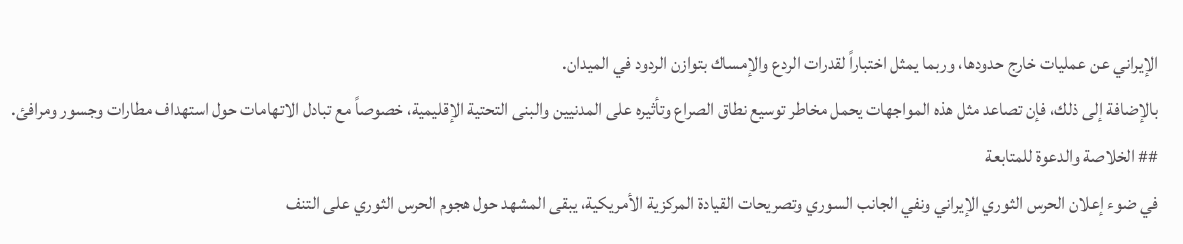الإيراني عن عمليات خارج حدودها، وربما يمثل اختباراً لقدرات الردع والإمساك بتوازن الردود في الميدان.
بالإضافة إلى ذلك، فإن تصاعد مثل هذه المواجهات يحمل مخاطر توسيع نطاق الصراع وتأثيره على المدنيين والبنى التحتية الإقليمية، خصوصاً مع تبادل الاتهامات حول استهداف مطارات وجسور ومرافئ.
## الخلاصة والدعوة للمتابعة
في ضوء إعلان الحرس الثوري الإيراني ونفي الجانب السوري وتصريحات القيادة المركزية الأمريكية، يبقى المشهد حول هجوم الحرس الثوري على التنف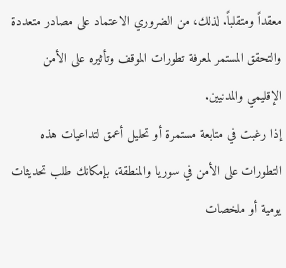معقداً ومتقلباً. لذلك، من الضروري الاعتماد على مصادر متعددة والتحقق المستمر لمعرفة تطورات الموقف وتأثيره على الأمن الإقليمي والمدنيين.
إذا رغبت في متابعة مستمرة أو تحليل أعمق لتداعيات هذه التطورات على الأمن في سوريا والمنطقة، بإمكانك طلب تحديثات يومية أو ملخصات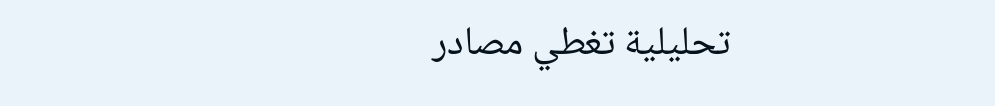تحليلية تغطي مصادر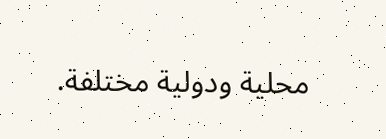محلية ودولية مختلفة.